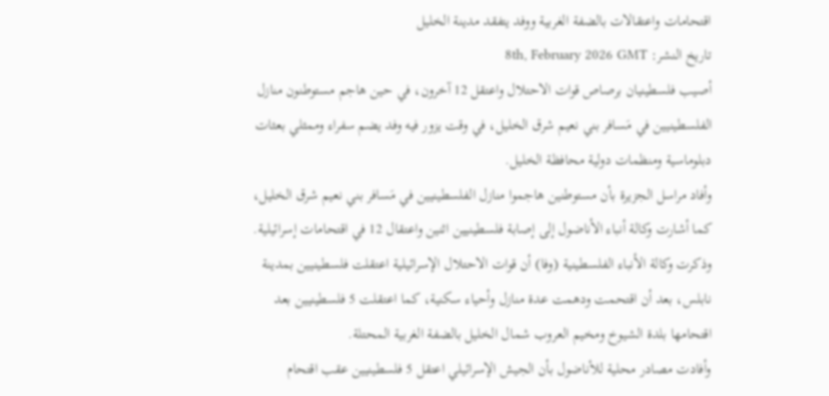اقتحامات واعتقالات بالضفة الغربية ووفد يتفقد مدينة الخليل
تاريخ النشر: 8th, February 2026 GMT
أصيب فلسطينيان برصاص قوات الاحتلال واعتقل 12 آخرون، في حين هاجم مستوطنون منازل الفلسطينيين في مَسافر بني نعيم شرق الخليل، في وقت يزور فيه وفد يضم سفراء وممثلي بعثات دبلوماسية ومنظمات دولية محافظة الخليل.
وأفاد مراسل الجزيرة بأن مستوطنين هاجموا منازل الفلسطينيين في مَسافر بني نعيم شرق الخليل، كما أشارت وكالة أنباء الأناضول إلى إصابة فلسطينيين اثنين واعتقال 12 في اقتحامات إسرائيلية.
وذكرت وكالة الأنباء الفلسطينية (وفا) أن قوات الاحتلال الإسرائيلية اعتقلت فلسطينيين بمدينة نابلس، بعد أن اقتحمت ودهمت عدة منازل وأحياء سكنية، كما اعتقلت 5 فلسطينيين بعد اقتحامها بلدة الشيوخ ومخيم العروب شمال الخليل بالضفة الغربية المحتلة.
وأفادت مصادر محلية للأناضول بأن الجيش الإسرائيلي اعتقل 5 فلسطينيين عقب اقتحام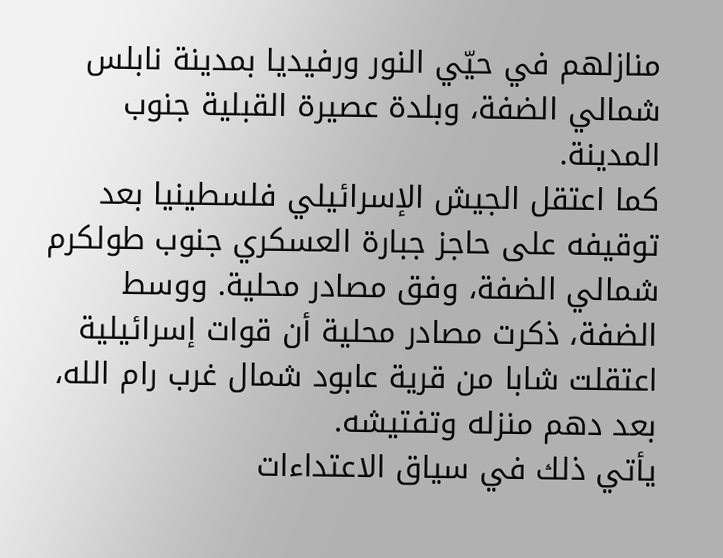منازلهم في حيّي النور ورفيديا بمدينة نابلس شمالي الضفة، وبلدة عصيرة القبلية جنوب المدينة.
كما اعتقل الجيش الإسرائيلي فلسطينيا بعد توقيفه على حاجز جبارة العسكري جنوب طولكرم شمالي الضفة، وفق مصادر محلية. ووسط الضفة، ذكرت مصادر محلية أن قوات إسرائيلية اعتقلت شابا من قرية عابود شمال غرب رام الله، بعد دهم منزله وتفتيشه.
يأتي ذلك في سياق الاعتداءات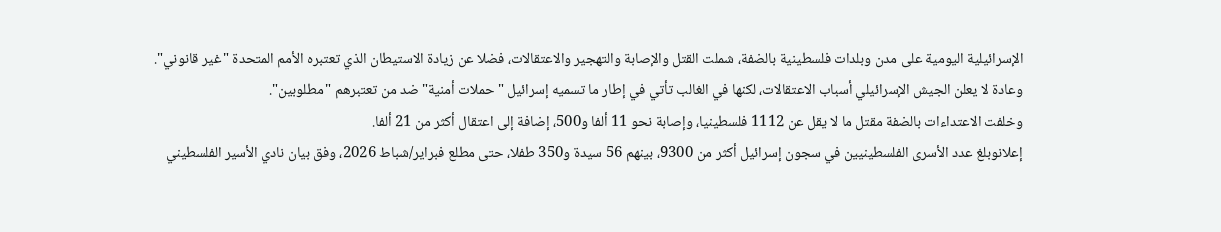الإسرائيلية اليومية على مدن وبلدات فلسطينية بالضفة، شملت القتل والإصابة والتهجير والاعتقالات، فضلا عن زيادة الاستيطان الذي تعتبره الأمم المتحدة "غير قانوني".
وعادة لا يعلن الجيش الإسرائيلي أسباب الاعتقالات، لكنها في الغالب تأتي في إطار ما تسميه إسرائيل "حملات أمنية" ضد من تعتبرهم "مطلوبين".
وخلفت الاعتداءات بالضفة مقتل ما لا يقل عن 1112 فلسطينيا، وإصابة نحو 11 ألفا و500، إضافة إلى اعتقال أكثر من 21 ألفا.
إعلانوبلغ عدد الأسرى الفلسطينيين في سجون إسرائيل أكثر من 9300، بينهم 56 سيدة و350 طفلا، حتى مطلع فبراير/شباط 2026، وفق بيان نادي الأسير الفلسطيني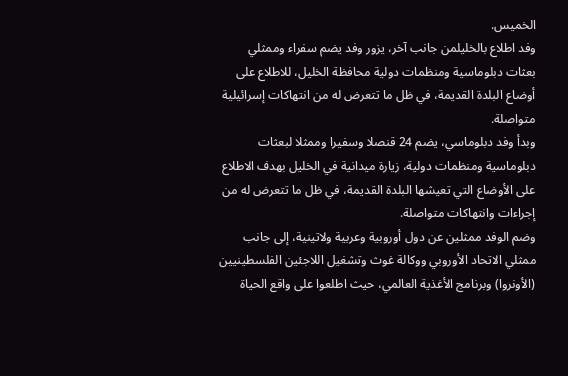الخميس.
وفد اطلاع بالخليلمن جانب آخر، يزور وفد يضم سفراء وممثلي بعثات دبلوماسية ومنظمات دولية محافظة الخليل، للاطلاع على أوضاع البلدة القديمة، في ظل ما تتعرض له من انتهاكات إسرائيلية متواصلة.
وبدأ وفد دبلوماسي، يضم 24 قنصلا وسفيرا وممثلا لبعثات دبلوماسية ومنظمات دولية، زيارة ميدانية في الخليل بهدف الاطلاع على الأوضاع التي تعيشها البلدة القديمة، في ظل ما تتعرض له من إجراءات وانتهاكات متواصلة.
وضم الوفد ممثلين عن دول أوروبية وعربية ولاتينية، إلى جانب ممثلي الاتحاد الأوروبي ووكالة غوث وتشغيل اللاجئين الفلسطينيين (الأونروا) وبرنامج الأغذية العالمي، حيث اطلعوا على واقع الحياة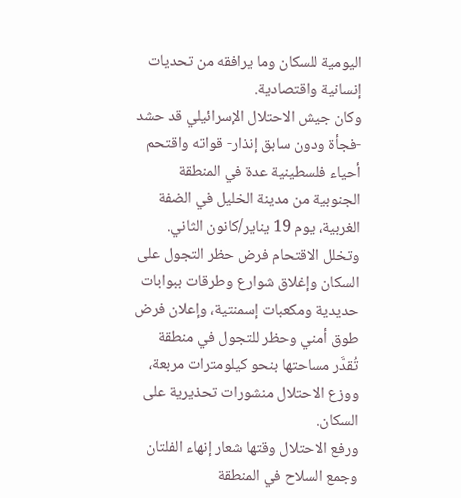اليومية للسكان وما يرافقه من تحديات إنسانية واقتصادية.
وكان جيش الاحتلال الإسرائيلي قد حشد -فجأة ودون سابق إنذار- قواته واقتحم أحياء فلسطينية عدة في المنطقة الجنوبية من مدينة الخليل في الضفة الغربية، يوم 19 يناير/كانون الثاني.
وتخلل الاقتحام فرض حظر التجول على السكان وإغلاق شوارع وطرقات ببوابات حديدية ومكعبات إسمنتية، وإعلان فرض طوق أمني وحظر للتجول في منطقة تُقدَّر مساحتها بنحو كيلومترات مربعة، ووزع الاحتلال منشورات تحذيرية على السكان.
ورفع الاحتلال وقتها شعار إنهاء الفلتان وجمع السلاح في المنطقة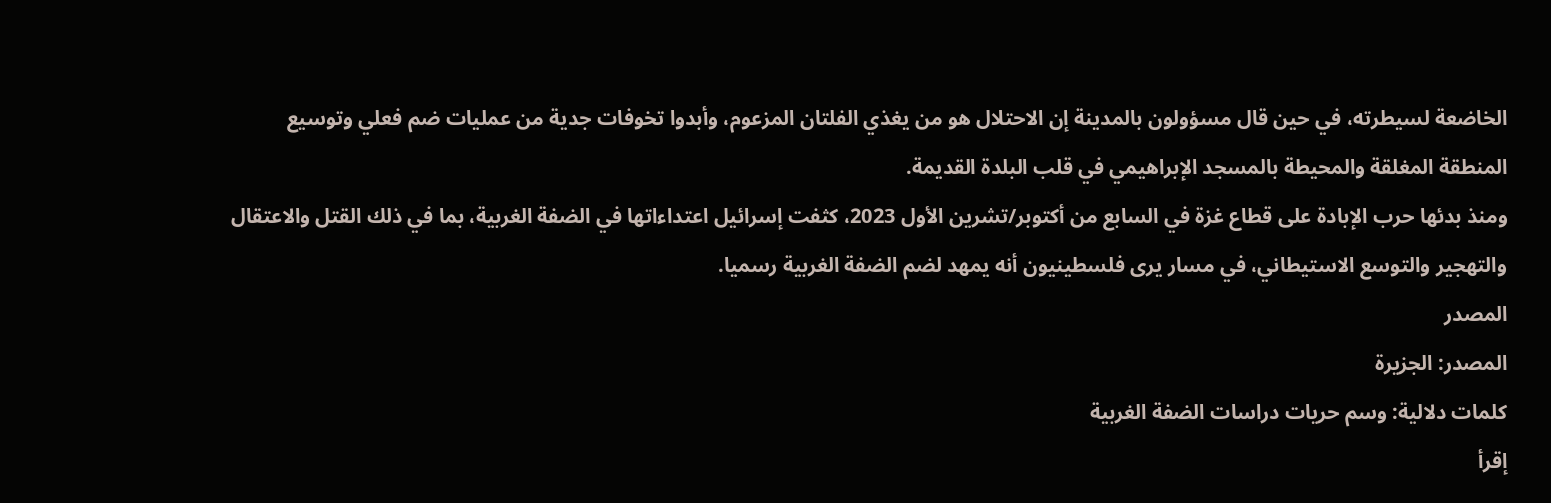الخاضعة لسيطرته، في حين قال مسؤولون بالمدينة إن الاحتلال هو من يغذي الفلتان المزعوم، وأبدوا تخوفات جدية من عمليات ضم فعلي وتوسيع المنطقة المغلقة والمحيطة بالمسجد الإبراهيمي في قلب البلدة القديمة.
ومنذ بدئها حرب الإبادة على قطاع غزة في السابع من أكتوبر/تشرين الأول 2023، كثفت إسرائيل اعتداءاتها في الضفة الغربية، بما في ذلك القتل والاعتقال والتهجير والتوسع الاستيطاني، في مسار يرى فلسطينيون أنه يمهد لضم الضفة الغربية رسميا.
المصدر
المصدر: الجزيرة
كلمات دلالية: وسم حريات دراسات الضفة الغربیة
إقرأ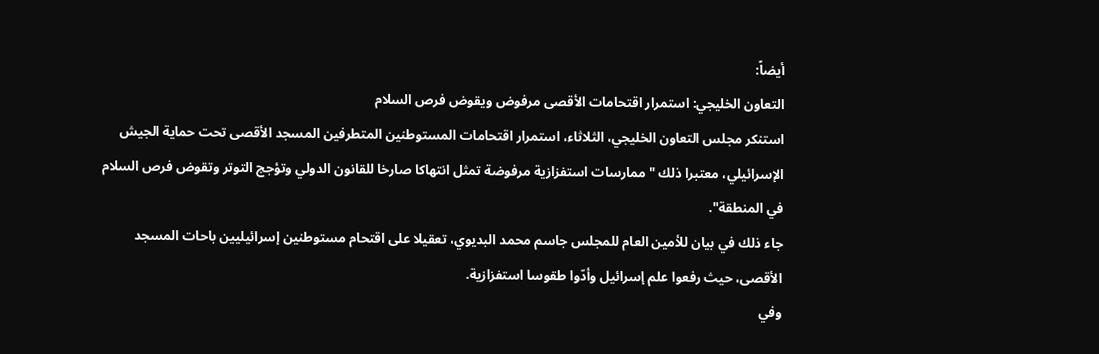أيضاً:
التعاون الخليجي: استمرار اقتحامات الأقصى مرفوض ويقوض فرص السلام
استنكر مجلس التعاون الخليجي، الثلاثاء، استمرار اقتحامات المستوطنين المتطرفين المسجد الأقصى تحت حماية الجيش الإسرائيلي، معتبرا ذلك "ممارسات استفزازية مرفوضة تمثل انتهاكا صارخا للقانون الدولي وتؤجج التوتر وتقوض فرص السلام في المنطقة".
جاء ذلك في بيان للأمين العام للمجلس جاسم محمد البديوي، تعقيلا على اقتحام مستوطنين إسرائيليين باحات المسجد الأقصى، حيث رفعوا علم إسرائيل وأدّوا طقوسا استفزازية.
وفي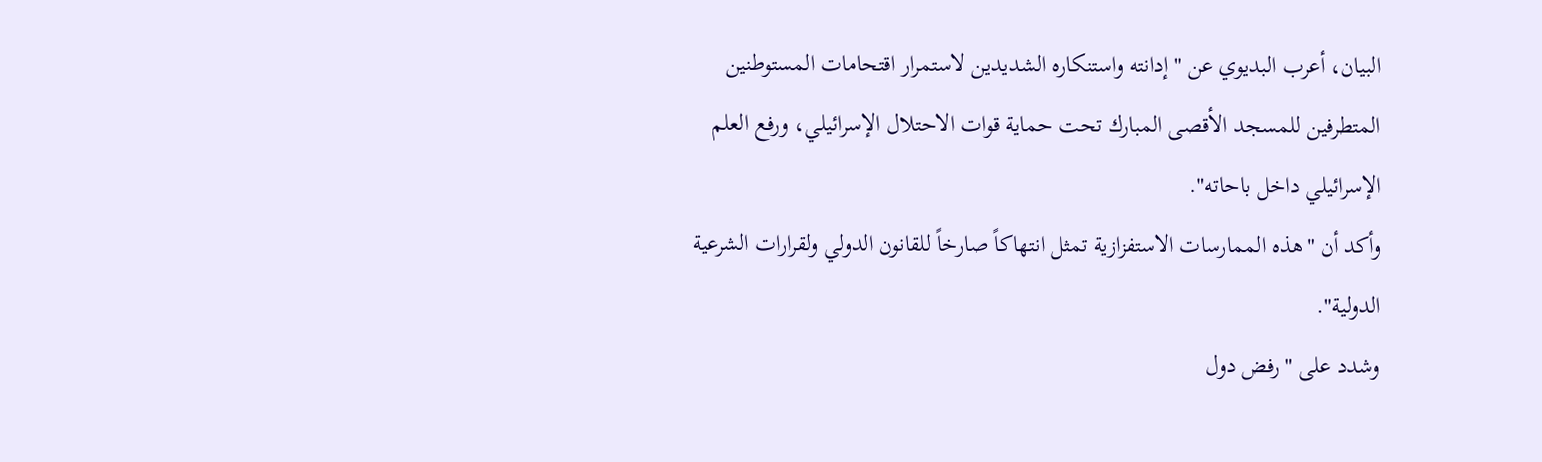البيان، أعرب البديوي عن "إدانته واستنكاره الشديدين لاستمرار اقتحامات المستوطنين المتطرفين للمسجد الأقصى المبارك تحت حماية قوات الاحتلال الإسرائيلي، ورفع العلم الإسرائيلي داخل باحاته".
وأكد أن "هذه الممارسات الاستفزازية تمثل انتهاكاً صارخاً للقانون الدولي ولقرارات الشرعية الدولية".
وشدد على "رفض دول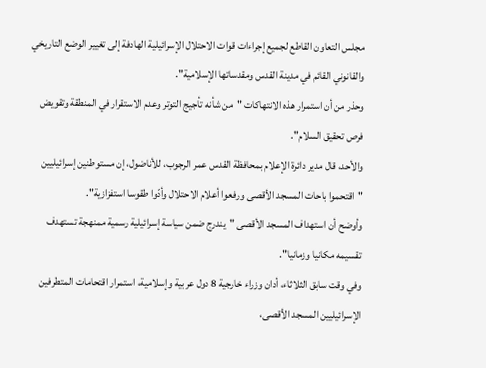مجلس التعاون القاطع لجميع إجراءات قوات الاحتلال الإسرائيلية الهادفة إلى تغيير الوضع التاريخي والقانوني القائم في مدينة القدس ومقدساتها الإسلامية".
وحذر من أن استمرار هذه الانتهاكات "من شأنه تأجيج التوتر وعدم الاستقرار في المنطقة وتقويض فرص تحقيق السلام".
والأحد، قال مدير دائرة الإعلام بمحافظة القدس عمر الرجوب، للأناضول، إن مستوطنين إسرائيليين "اقتحموا باحات المسجد الأقصى ورفعوا أعلام الاحتلال وأدّوا طقوسا استفزازية".
وأوضح أن استهداف المسجد الأقصى "يندرج ضمن سياسة إسرائيلية رسمية ممنهجة تستهدف تقسيمه مكانيا وزمانيا".
وفي وقت سابق الثلاثاء، أدان وزراء خارجية 8 دول عربية وإسلامية، استمرار اقتحامات المتطرفين الإسرائيليين المسجد الأقصى،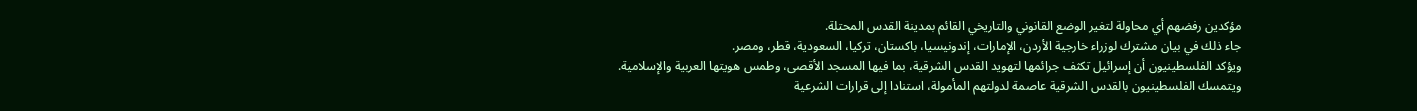مؤكدين رفضهم أي محاولة لتغير الوضع القانوني والتاريخي القائم بمدينة القدس المحتلة.
جاء ذلك في بيان مشترك لوزراء خارجية الأردن، الإمارات، إندونيسيا، باكستان، تركيا، السعودية، قطر، ومصر.
ويؤكد الفلسطينيون أن إسرائيل تكثف جرائمها لتهويد القدس الشرقية، بما فيها المسجد الأقصى، وطمس هويتها العربية والإسلامية.
ويتمسك الفلسطينيون بالقدس الشرقية عاصمة لدولتهم المأمولة، استنادا إلى قرارات الشرعية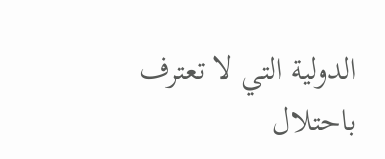الدولية التي لا تعترف باحتلال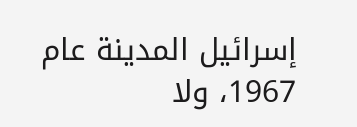إسرائيل المدينة عام 1967، ولا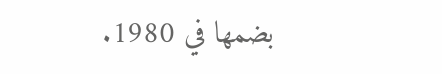بضمها في 1980.